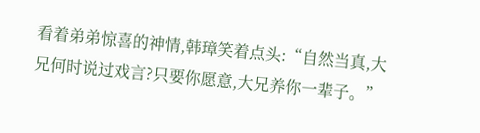看着弟弟惊喜的神情,韩璋笑着点头:“自然当真,大兄何时说过戏言?只要你愿意,大兄养你一辈子。”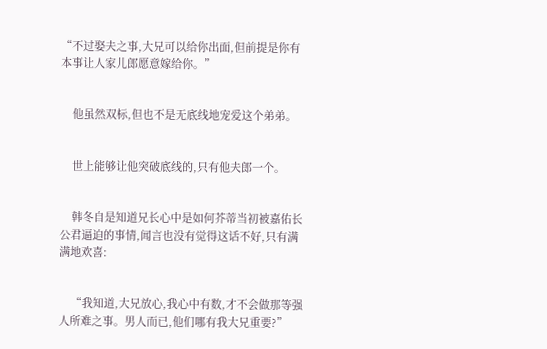“不过娶夫之事,大兄可以给你出面,但前提是你有本事让人家儿郎愿意嫁给你。”


    他虽然双标,但也不是无底线地宠爱这个弟弟。


    世上能够让他突破底线的,只有他夫郎一个。


    韩冬自是知道兄长心中是如何芥蒂当初被嘉佑长公君逼迫的事情,闻言也没有觉得这话不好,只有满满地欢喜:


    “我知道,大兄放心,我心中有数,才不会做那等强人所难之事。男人而已,他们哪有我大兄重要?”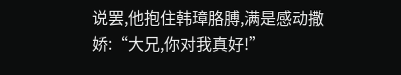说罢,他抱住韩璋胳膊,满是感动撒娇:“大兄,你对我真好!”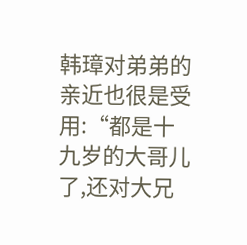韩璋对弟弟的亲近也很是受用:“都是十九岁的大哥儿了,还对大兄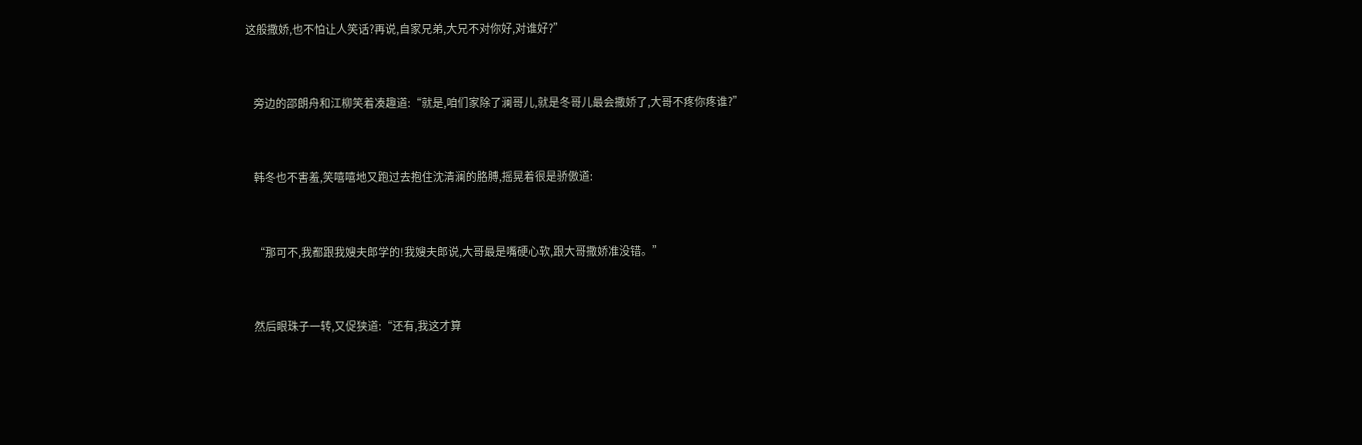这般撒娇,也不怕让人笑话?再说,自家兄弟,大兄不对你好,对谁好?”


    旁边的邵朗舟和江柳笑着凑趣道:“就是,咱们家除了澜哥儿,就是冬哥儿最会撒娇了,大哥不疼你疼谁?”


    韩冬也不害羞,笑嘻嘻地又跑过去抱住沈清澜的胳膊,摇晃着很是骄傲道:


    “那可不,我都跟我嫂夫郎学的!我嫂夫郎说,大哥最是嘴硬心软,跟大哥撒娇准没错。”


    然后眼珠子一转,又促狭道:“还有,我这才算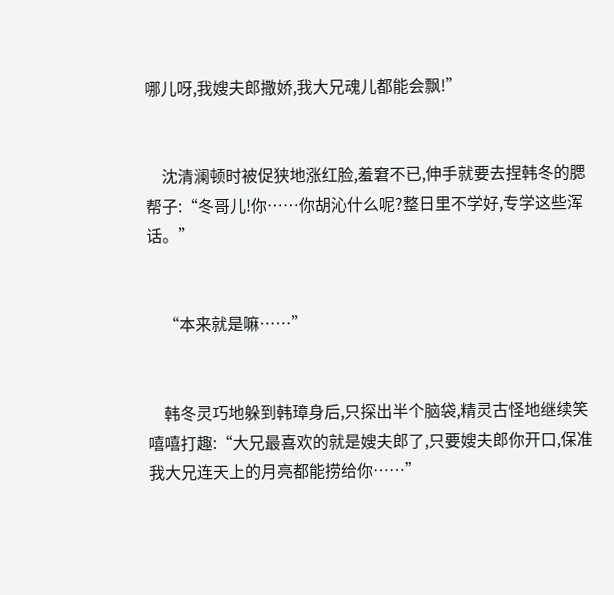哪儿呀,我嫂夫郎撒娇,我大兄魂儿都能会飘!”


    沈清澜顿时被促狭地涨红脸,羞窘不已,伸手就要去捏韩冬的腮帮子:“冬哥儿!你……你胡沁什么呢?整日里不学好,专学这些浑话。”


    “本来就是嘛……”


    韩冬灵巧地躲到韩璋身后,只探出半个脑袋,精灵古怪地继续笑嘻嘻打趣:“大兄最喜欢的就是嫂夫郎了,只要嫂夫郎你开口,保准我大兄连天上的月亮都能捞给你……”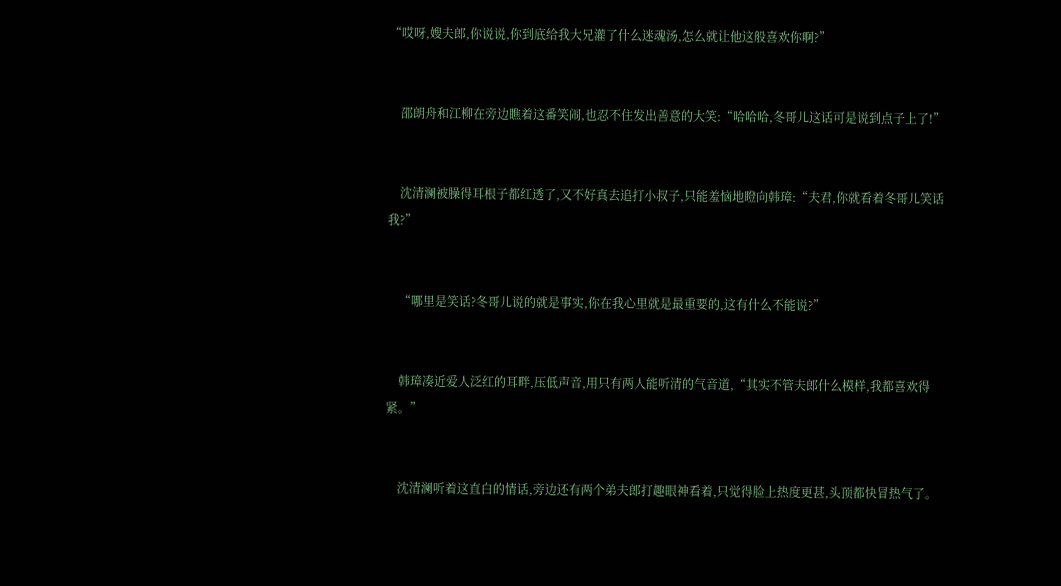“哎呀,嫂夫郎,你说说,你到底给我大兄灌了什么迷魂汤,怎么就让他这般喜欢你啊?”


    邵朗舟和江柳在旁边瞧着这番笑闹,也忍不住发出善意的大笑:“哈哈哈,冬哥儿这话可是说到点子上了!”


    沈清澜被臊得耳根子都红透了,又不好真去追打小叔子,只能羞恼地瞪向韩璋:“夫君,你就看着冬哥儿笑话我?”


    “哪里是笑话?冬哥儿说的就是事实,你在我心里就是最重要的,这有什么不能说?”


    韩璋凑近爱人泛红的耳畔,压低声音,用只有两人能听清的气音道,“其实不管夫郎什么模样,我都喜欢得紧。”


    沈清澜听着这直白的情话,旁边还有两个弟夫郎打趣眼神看着,只觉得脸上热度更甚,头顶都快冒热气了。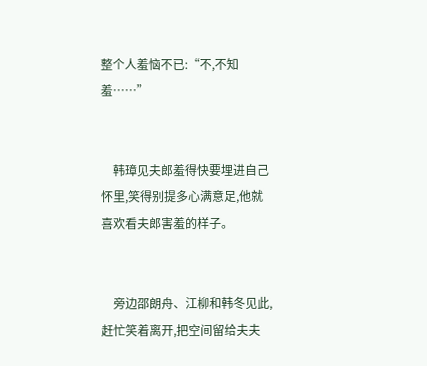整个人羞恼不已:“不,不知羞……”


    韩璋见夫郎羞得快要埋进自己怀里,笑得别提多心满意足,他就喜欢看夫郎害羞的样子。


    旁边邵朗舟、江柳和韩冬见此,赶忙笑着离开,把空间留给夫夫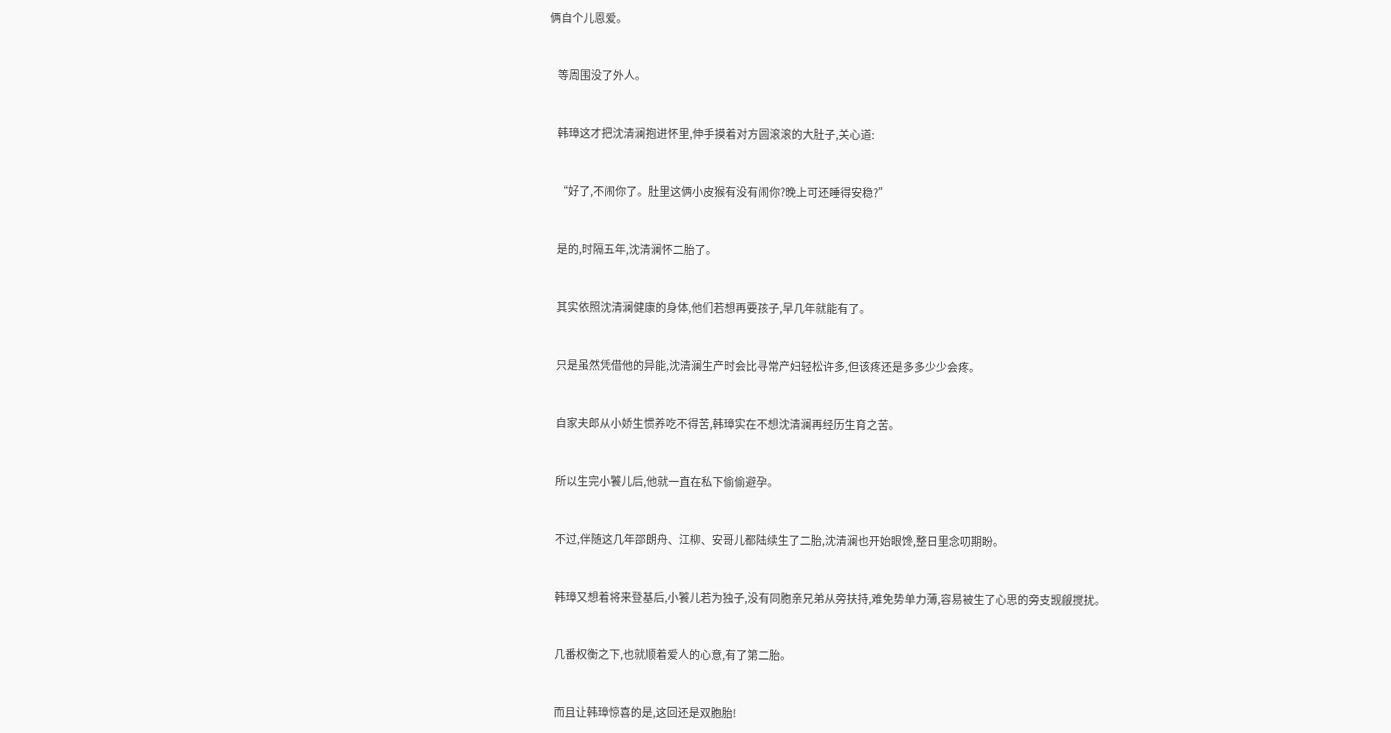俩自个儿恩爱。


    等周围没了外人。


    韩璋这才把沈清澜抱进怀里,伸手摸着对方圆滚滚的大肚子,关心道:


    “好了,不闹你了。肚里这俩小皮猴有没有闹你?晚上可还睡得安稳?”


    是的,时隔五年,沈清澜怀二胎了。


    其实依照沈清澜健康的身体,他们若想再要孩子,早几年就能有了。


    只是虽然凭借他的异能,沈清澜生产时会比寻常产妇轻松许多,但该疼还是多多少少会疼。


    自家夫郎从小娇生惯养吃不得苦,韩璋实在不想沈清澜再经历生育之苦。


    所以生完小饕儿后,他就一直在私下偷偷避孕。


    不过,伴随这几年邵朗舟、江柳、安哥儿都陆续生了二胎,沈清澜也开始眼馋,整日里念叨期盼。


    韩璋又想着将来登基后,小饕儿若为独子,没有同胞亲兄弟从旁扶持,难免势单力薄,容易被生了心思的旁支觊觎搅扰。


    几番权衡之下,也就顺着爱人的心意,有了第二胎。


    而且让韩璋惊喜的是,这回还是双胞胎!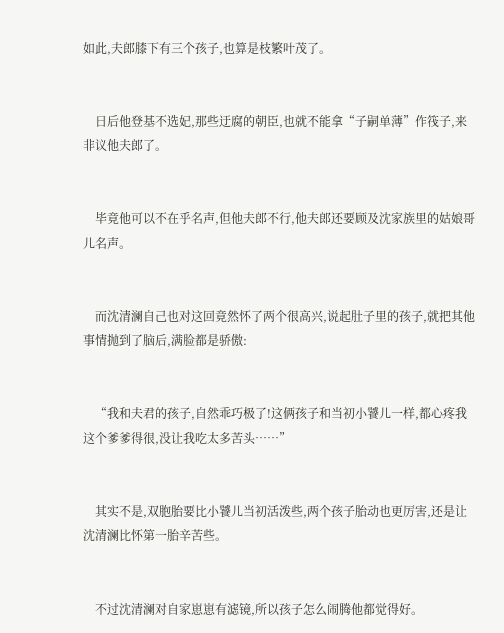如此,夫郎膝下有三个孩子,也算是枝繁叶茂了。


    日后他登基不选妃,那些迂腐的朝臣,也就不能拿“子嗣单薄”作筏子,来非议他夫郎了。


    毕竟他可以不在乎名声,但他夫郎不行,他夫郎还要顾及沈家族里的姑娘哥儿名声。


    而沈清澜自己也对这回竟然怀了两个很高兴,说起肚子里的孩子,就把其他事情抛到了脑后,满脸都是骄傲:


    “我和夫君的孩子,自然乖巧极了!这俩孩子和当初小饕儿一样,都心疼我这个爹爹得很,没让我吃太多苦头……”


    其实不是,双胞胎要比小饕儿当初活泼些,两个孩子胎动也更厉害,还是让沈清澜比怀第一胎辛苦些。


    不过沈清澜对自家崽崽有滤镜,所以孩子怎么闹腾他都觉得好。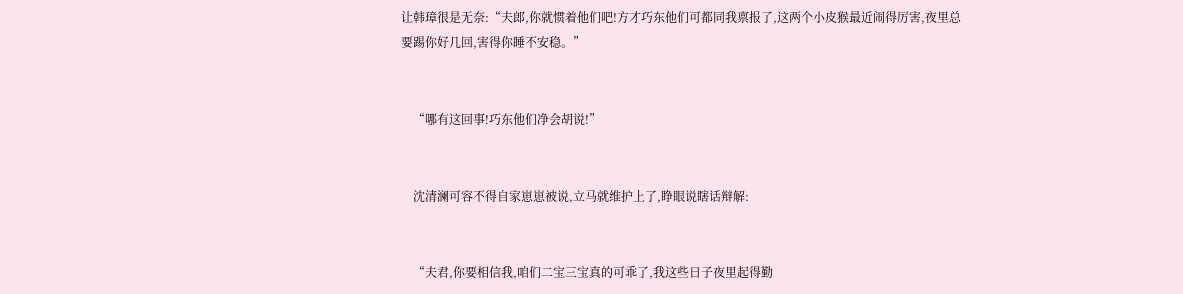让韩璋很是无奈:“夫郎,你就惯着他们吧!方才巧东他们可都同我禀报了,这两个小皮猴最近闹得厉害,夜里总要踢你好几回,害得你睡不安稳。”


    “哪有这回事!巧东他们净会胡说!”


    沈清澜可容不得自家崽崽被说,立马就维护上了,睁眼说瞎话辩解:


    “夫君,你要相信我,咱们二宝三宝真的可乖了,我这些日子夜里起得勤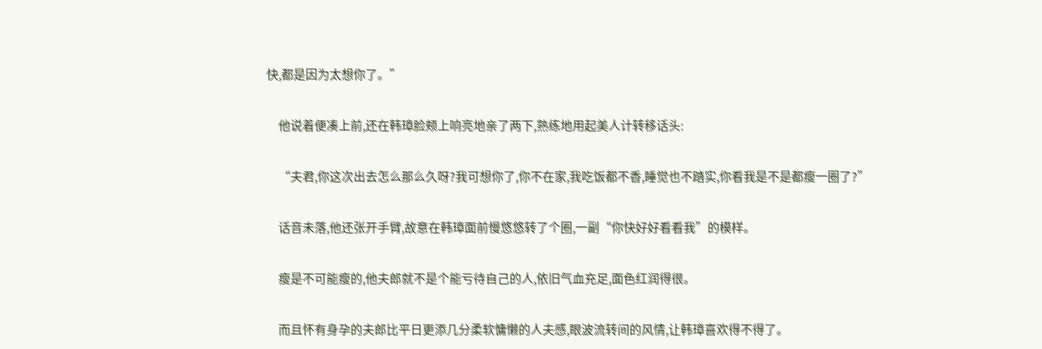快,都是因为太想你了。”


    他说着便凑上前,还在韩璋脸颊上响亮地亲了两下,熟练地用起美人计转移话头:


    “夫君,你这次出去怎么那么久呀?我可想你了,你不在家,我吃饭都不香,睡觉也不踏实,你看我是不是都瘦一圈了?”


    话音未落,他还张开手臂,故意在韩璋面前慢悠悠转了个圈,一副“你快好好看看我”的模样。


    瘦是不可能瘦的,他夫郎就不是个能亏待自己的人,依旧气血充足,面色红润得很。


    而且怀有身孕的夫郎比平日更添几分柔软慵懒的人夫感,眼波流转间的风情,让韩璋喜欢得不得了。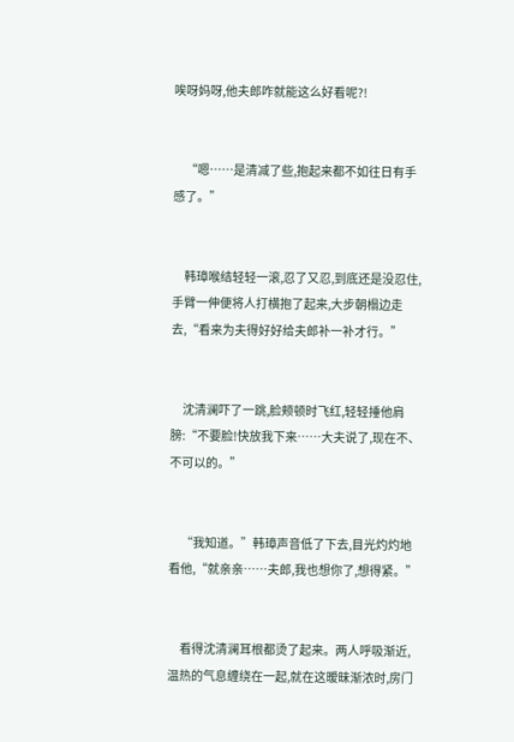唉呀妈呀,他夫郎咋就能这么好看呢?!


    “嗯……是清减了些,抱起来都不如往日有手感了。”


    韩璋喉结轻轻一滚,忍了又忍,到底还是没忍住,手臂一伸便将人打横抱了起来,大步朝榻边走去,“看来为夫得好好给夫郎补一补才行。”


    沈清澜吓了一跳,脸颊顿时飞红,轻轻捶他肩膀:“不要脸!快放我下来……大夫说了,现在不、不可以的。”


    “我知道。”韩璋声音低了下去,目光灼灼地看他,“就亲亲……夫郎,我也想你了,想得紧。”


    看得沈清澜耳根都烫了起来。两人呼吸渐近,温热的气息缠绕在一起,就在这暧昧渐浓时,房门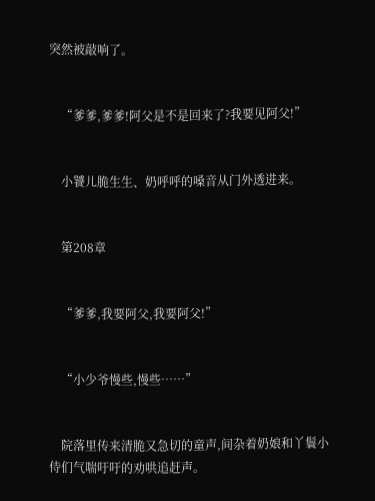突然被敲响了。


    “爹爹,爹爹!阿父是不是回来了?我要见阿父!”


    小饕儿脆生生、奶呼呼的嗓音从门外透进来。


    第208章


    “爹爹,我要阿父,我要阿父!”


    “小少爷慢些,慢些……”


    院落里传来清脆又急切的童声,间杂着奶娘和丫鬟小侍们气喘吁吁的劝哄追赶声。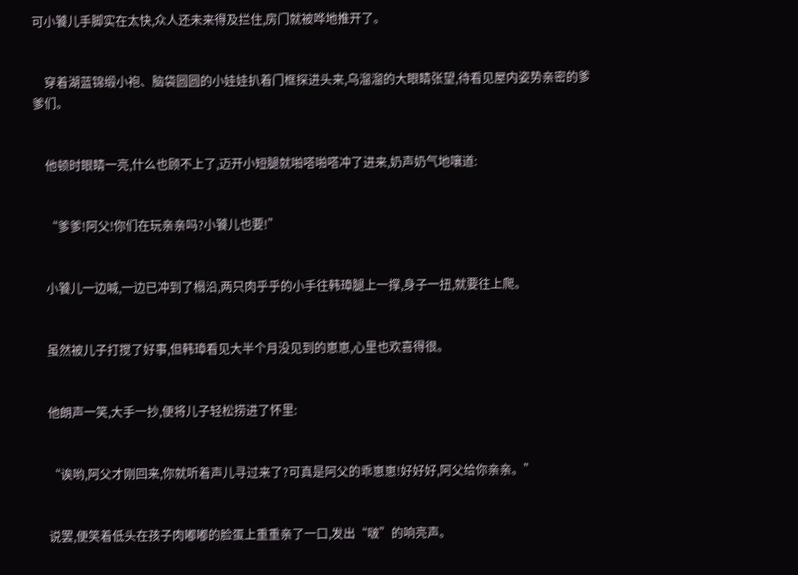可小饕儿手脚实在太快,众人还未来得及拦住,房门就被哗地推开了。


    穿着湖蓝锦缎小袍、脑袋圆圆的小娃娃扒着门框探进头来,乌溜溜的大眼睛张望,待看见屋内姿势亲密的爹爹们。


    他顿时眼睛一亮,什么也顾不上了,迈开小短腿就啪嗒啪嗒冲了进来,奶声奶气地嚷道:


    “爹爹!阿父!你们在玩亲亲吗?小饕儿也要!”


    小饕儿一边喊,一边已冲到了榻沿,两只肉乎乎的小手往韩璋腿上一撑,身子一扭,就要往上爬。


    虽然被儿子打搅了好事,但韩璋看见大半个月没见到的崽崽,心里也欢喜得很。


    他朗声一笑,大手一抄,便将儿子轻松捞进了怀里:


    “诶哟,阿父才刚回来,你就听着声儿寻过来了?可真是阿父的乖崽崽!好好好,阿父给你亲亲。”


    说罢,便笑着低头在孩子肉嘟嘟的脸蛋上重重亲了一口,发出“啵”的响亮声。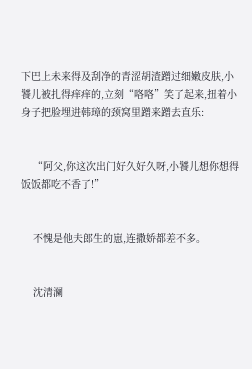下巴上未来得及刮净的青涩胡渣蹭过细嫩皮肤,小饕儿被扎得痒痒的,立刻“咯咯”笑了起来,扭着小身子把脸埋进韩璋的颈窝里蹭来蹭去直乐:


    “阿父,你这次出门好久好久呀,小饕儿想你想得饭饭都吃不香了!”


    不愧是他夫郎生的崽,连撒娇都差不多。


    沈清澜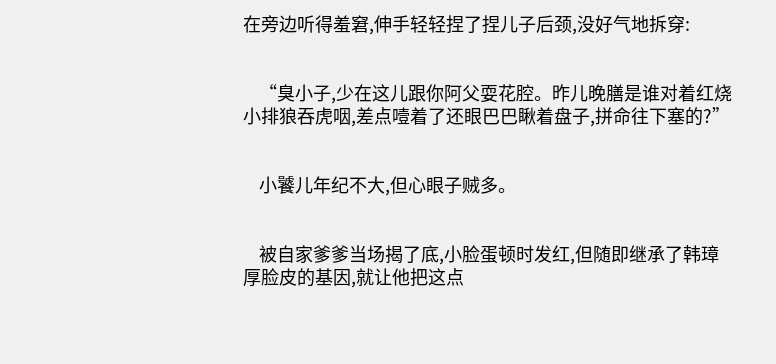在旁边听得羞窘,伸手轻轻捏了捏儿子后颈,没好气地拆穿:


    “臭小子,少在这儿跟你阿父耍花腔。昨儿晚膳是谁对着红烧小排狼吞虎咽,差点噎着了还眼巴巴瞅着盘子,拼命往下塞的?”


    小饕儿年纪不大,但心眼子贼多。


    被自家爹爹当场揭了底,小脸蛋顿时发红,但随即继承了韩璋厚脸皮的基因,就让他把这点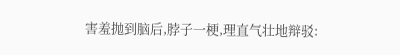害羞抛到脑后,脖子一梗,理直气壮地辩驳: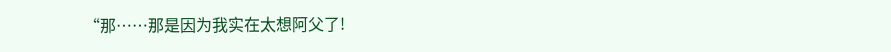“那……那是因为我实在太想阿父了!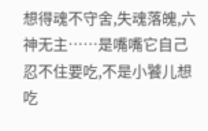想得魂不守舍,失魂落魄,六神无主……是嘴嘴它自己忍不住要吃,不是小饕儿想吃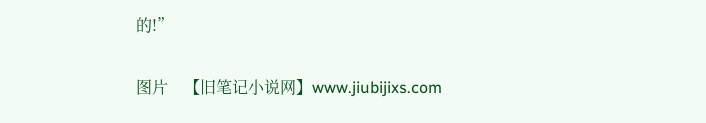的!”

图片    【旧笔记小说网】www.jiubijixs.com